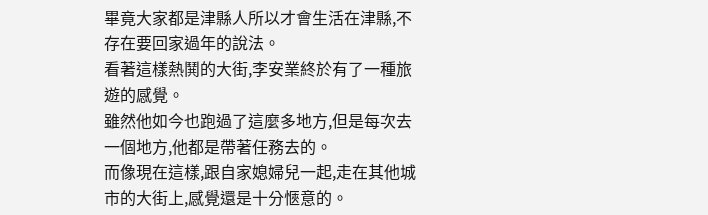畢竟大家都是津縣人所以才會生活在津縣,不存在要回家過年的說法。
看著這樣熱鬨的大街,李安業終於有了一種旅遊的感覺。
雖然他如今也跑過了這麼多地方,但是每次去一個地方,他都是帶著任務去的。
而像現在這樣,跟自家媳婦兒一起,走在其他城市的大街上,感覺還是十分愜意的。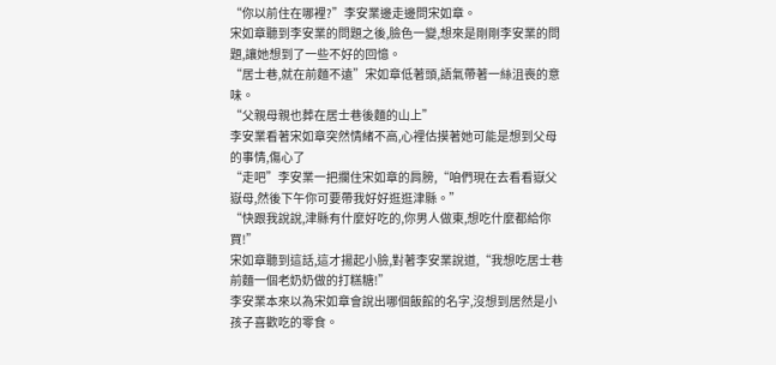“你以前住在哪裡?”李安業邊走邊問宋如章。
宋如章聽到李安業的問題之後,臉色一變,想來是剛剛李安業的問題,讓她想到了一些不好的回憶。
“居士巷,就在前麵不遠”宋如章低著頭,語氣帶著一絲沮喪的意味。
“父親母親也葬在居士巷後麵的山上”
李安業看著宋如章突然情緒不高,心裡估摸著她可能是想到父母的事情,傷心了
“走吧”李安業一把攔住宋如章的肩膀,“咱們現在去看看嶽父嶽母,然後下午你可要帶我好好逛逛津縣。”
“快跟我說說,津縣有什麼好吃的,你男人做東,想吃什麼都給你買!”
宋如章聽到這話,這才揚起小臉,對著李安業說道,“我想吃居士巷前麵一個老奶奶做的打糕糖!”
李安業本來以為宋如章會說出哪個飯館的名字,沒想到居然是小孩子喜歡吃的零食。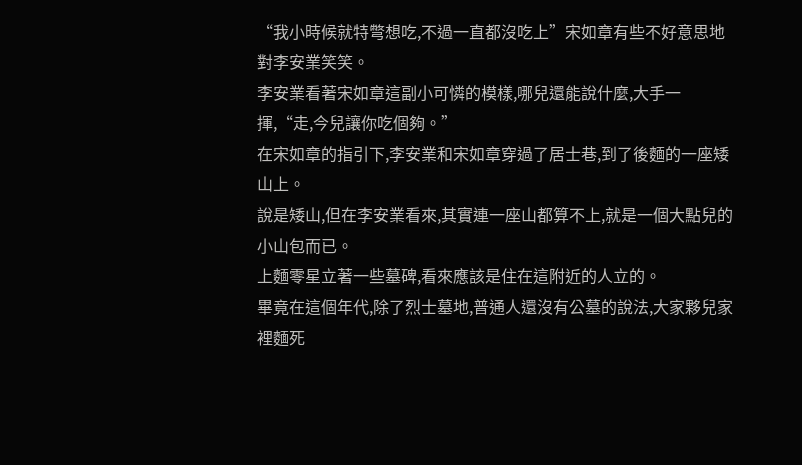“我小時候就特彆想吃,不過一直都沒吃上”宋如章有些不好意思地對李安業笑笑。
李安業看著宋如章這副小可憐的模樣,哪兒還能說什麼,大手一揮,“走,今兒讓你吃個夠。”
在宋如章的指引下,李安業和宋如章穿過了居士巷,到了後麵的一座矮山上。
說是矮山,但在李安業看來,其實連一座山都算不上,就是一個大點兒的小山包而已。
上麵零星立著一些墓碑,看來應該是住在這附近的人立的。
畢竟在這個年代,除了烈士墓地,普通人還沒有公墓的說法,大家夥兒家裡麵死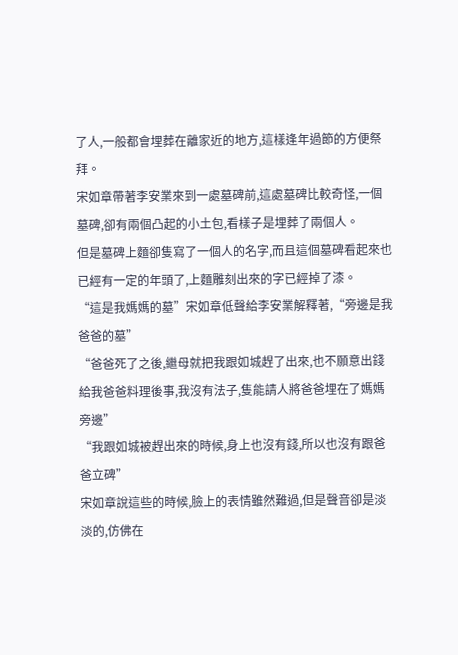了人,一般都會埋葬在離家近的地方,這樣逢年過節的方便祭拜。
宋如章帶著李安業來到一處墓碑前,這處墓碑比較奇怪,一個墓碑,卻有兩個凸起的小土包,看樣子是埋葬了兩個人。
但是墓碑上麵卻隻寫了一個人的名字,而且這個墓碑看起來也已經有一定的年頭了,上麵雕刻出來的字已經掉了漆。
“這是我媽媽的墓”宋如章低聲給李安業解釋著,“旁邊是我爸爸的墓”
“爸爸死了之後,繼母就把我跟如城趕了出來,也不願意出錢給我爸爸料理後事,我沒有法子,隻能請人將爸爸埋在了媽媽旁邊”
“我跟如城被趕出來的時候,身上也沒有錢,所以也沒有跟爸爸立碑”
宋如章說這些的時候,臉上的表情雖然難過,但是聲音卻是淡淡的,仿佛在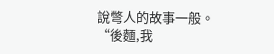說彆人的故事一般。
“後麵,我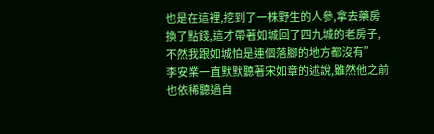也是在這裡,挖到了一株野生的人參,拿去藥房換了點錢,這才帶著如城回了四九城的老房子,不然我跟如城怕是連個落腳的地方都沒有”
李安業一直默默聽著宋如章的述說,雖然他之前也依稀聽過自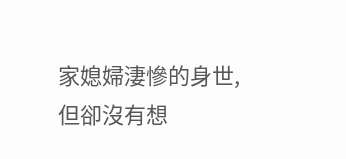家媳婦淒慘的身世,但卻沒有想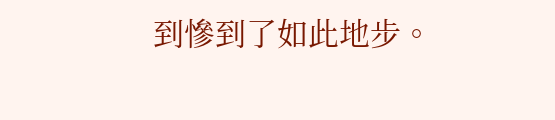到慘到了如此地步。